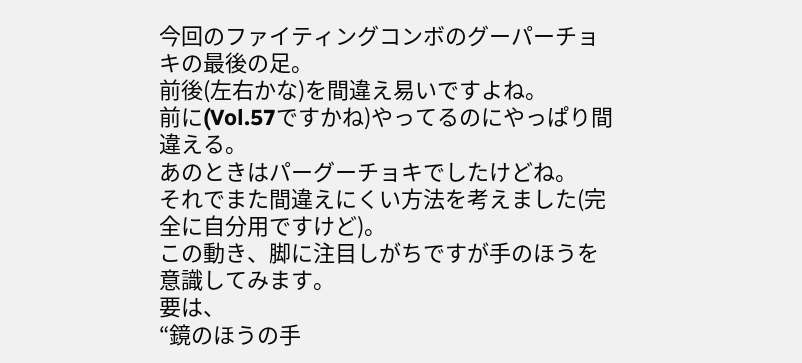今回のファイティングコンボのグーパーチョキの最後の足。
前後(左右かな)を間違え易いですよね。
前に(Vol.57ですかね)やってるのにやっぱり間違える。
あのときはパーグーチョキでしたけどね。
それでまた間違えにくい方法を考えました(完全に自分用ですけど)。
この動き、脚に注目しがちですが手のほうを意識してみます。
要は、
“鏡のほうの手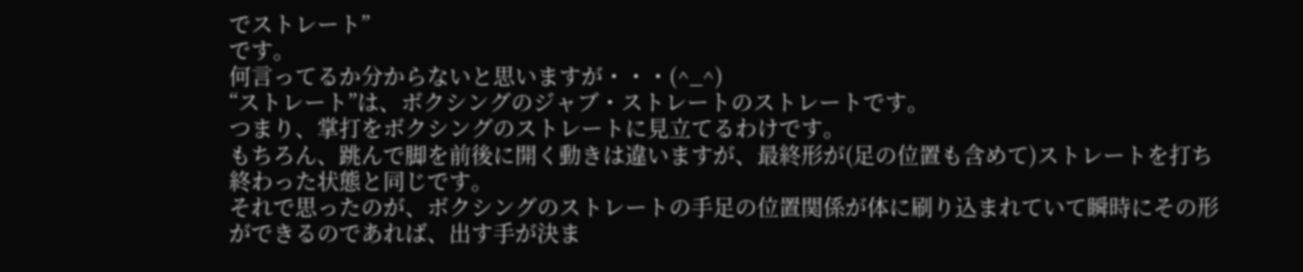でストレート”
です。
何言ってるか分からないと思いますが・・・(^_^)
“ストレート”は、ボクシングのジャブ・ストレートのストレートです。
つまり、掌打をボクシングのストレートに見立てるわけです。
もちろん、跳んで脚を前後に開く動きは違いますが、最終形が(足の位置も含めて)ストレートを打ち終わった状態と同じです。
それで思ったのが、ボクシングのストレートの手足の位置関係が体に刷り込まれていて瞬時にその形ができるのであれば、出す手が決ま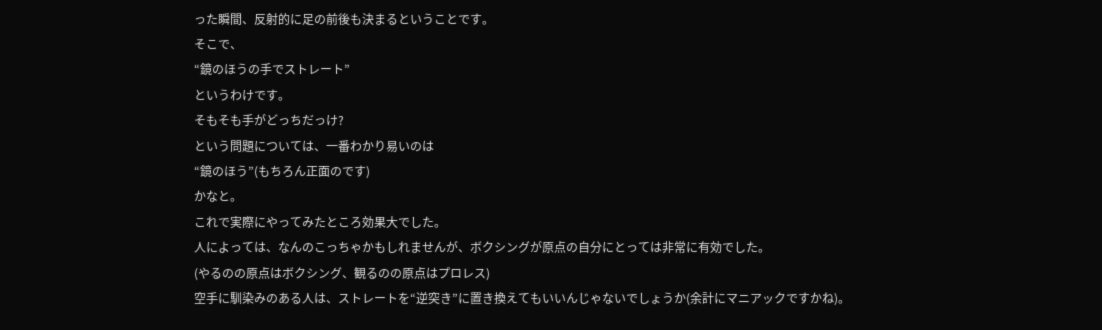った瞬間、反射的に足の前後も決まるということです。
そこで、
“鏡のほうの手でストレート”
というわけです。
そもそも手がどっちだっけ?
という問題については、一番わかり易いのは
“鏡のほう”(もちろん正面のです)
かなと。
これで実際にやってみたところ効果大でした。
人によっては、なんのこっちゃかもしれませんが、ボクシングが原点の自分にとっては非常に有効でした。
(やるのの原点はボクシング、観るのの原点はプロレス)
空手に馴染みのある人は、ストレートを“逆突き”に置き換えてもいいんじゃないでしょうか(余計にマニアックですかね)。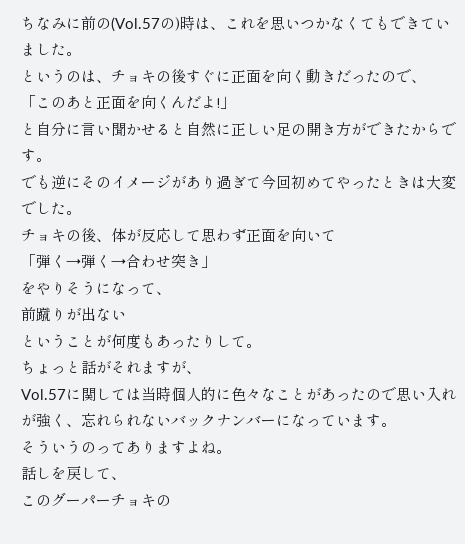ちなみに前の(Vol.57の)時は、これを思いつかなくてもできていました。
というのは、チョキの後すぐに正面を向く動きだったので、
「このあと正面を向くんだよ!」
と自分に言い聞かせると自然に正しい足の開き方ができたからです。
でも逆にそのイメージがあり過ぎて今回初めてやったときは大変でした。
チョキの後、体が反応して思わず正面を向いて
「弾く→弾く→合わせ突き」
をやりそうになって、
前蹴りが出ない
ということが何度もあったりして。
ちょっと話がそれますが、
Vol.57に関しては当時個人的に色々なことがあったので思い入れが強く、忘れられないバックナンバーになっています。
そういうのってありますよね。
話しを戻して、
このグーパーチョキの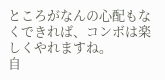ところがなんの心配もなくできれば、コンボは楽しくやれますね。
自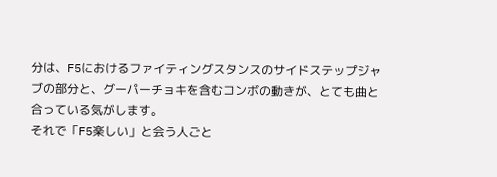分は、F5におけるファイティングスタンスのサイドステップジャブの部分と、グーパーチョキを含むコンボの動きが、とても曲と合っている気がします。
それで「F5楽しい」と会う人ごと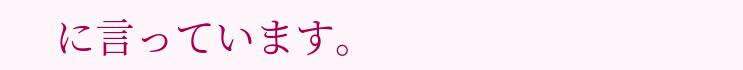に言っています。